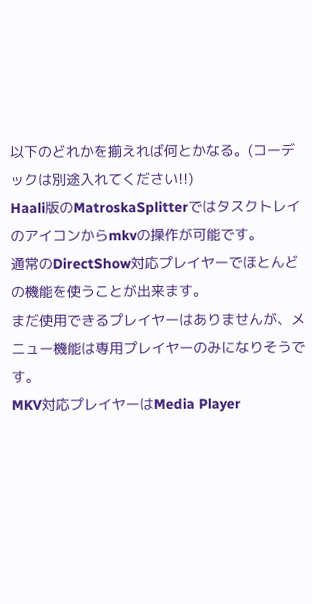以下のどれかを揃えれば何とかなる。(コーデックは別途入れてください!!)
Haali版のMatroskaSplitterではタスクトレイのアイコンからmkvの操作が可能です。
通常のDirectShow対応プレイヤーでほとんどの機能を使うことが出来ます。
まだ使用できるプレイヤーはありませんが、メニュー機能は専用プレイヤーのみになりそうです。
MKV対応プレイヤーはMedia Player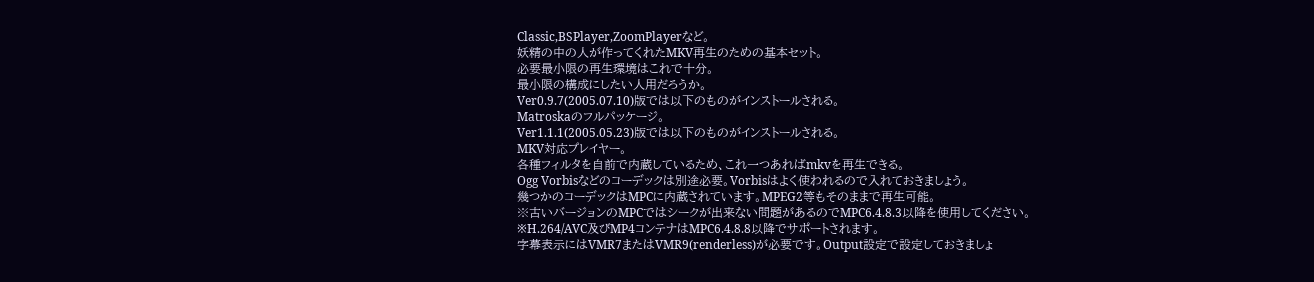Classic,BSPlayer,ZoomPlayerなど。
妖精の中の人が作ってくれたMKV再生のための基本セット。
必要最小限の再生環境はこれで十分。
最小限の構成にしたい人用だろうか。
Ver0.9.7(2005.07.10)版では以下のものがインストールされる。
Matroskaのフルパッケージ。
Ver1.1.1(2005.05.23)版では以下のものがインストールされる。
MKV対応プレイヤー。
各種フィルタを自前で内蔵しているため、これ一つあればmkvを再生できる。
Ogg Vorbisなどのコーデックは別途必要。Vorbisはよく使われるので入れておきましょう。
幾つかのコーデックはMPCに内蔵されています。MPEG2等もそのままで再生可能。
※古いバージョンのMPCではシークが出来ない問題があるのでMPC6.4.8.3以降を使用してください。
※H.264/AVC及びMP4コンテナはMPC6.4.8.8以降でサポートされます。
字幕表示にはVMR7またはVMR9(renderless)が必要です。Output設定で設定しておきましょ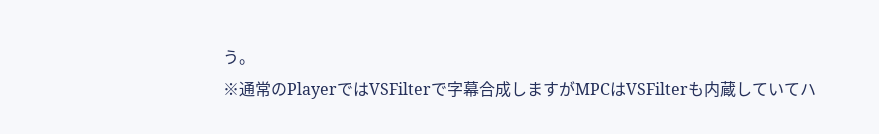う。
※通常のPlayerではVSFilterで字幕合成しますがMPCはVSFilterも内蔵していてハ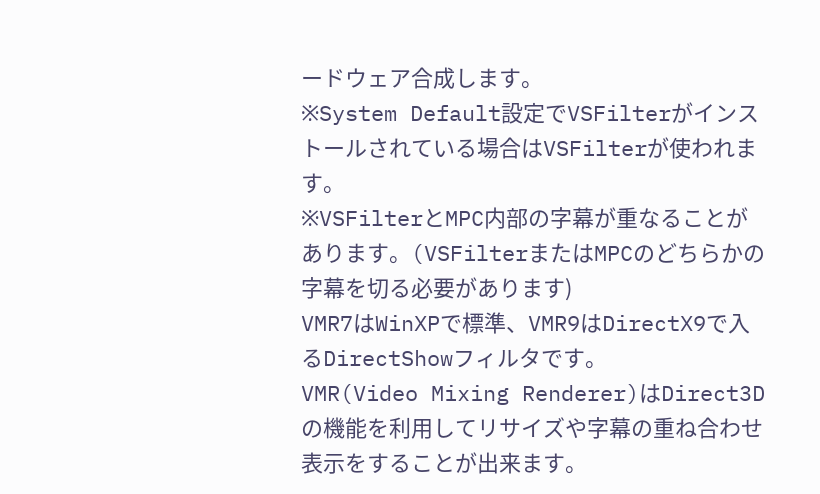ードウェア合成します。
※System Default設定でVSFilterがインストールされている場合はVSFilterが使われます。
※VSFilterとMPC内部の字幕が重なることがあります。(VSFilterまたはMPCのどちらかの字幕を切る必要があります)
VMR7はWinXPで標準、VMR9はDirectX9で入るDirectShowフィルタです。
VMR(Video Mixing Renderer)はDirect3Dの機能を利用してリサイズや字幕の重ね合わせ表示をすることが出来ます。